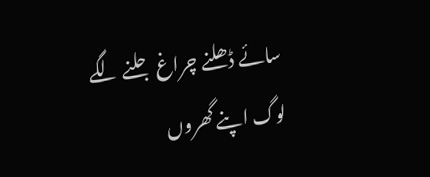سائے ڈھلنے چراغ جلنے لگے
لوگ اپنے گھروں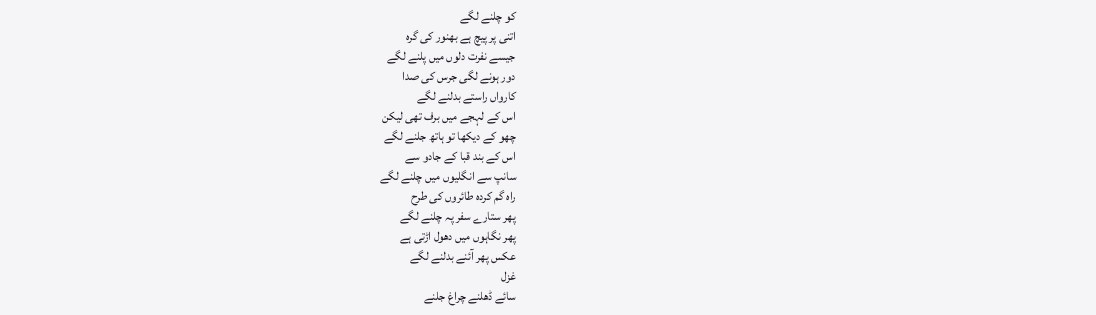کو چلنے لگے
اتنی پر پیچ ہے بھنور کی گرہ
جیسے نفرت دلوں میں پلنے لگے
دور ہونے لگی جرس کی صدا
کارواں راستے بدلنے لگے
اس کے لہجے میں برف تھی لیکن
چھو کے دیکھا تو ہاتھ جلنے لگے
اس کے بند قبا کے جادو سے
سانپ سے انگلیوں میں چلنے لگے
راہ گم کردہ طائروں کی طرح
پھر ستارے سفر پہ چلنے لگے
پھر نگاہوں میں دھول اڑتی ہے
عکس پھر آئنے بدلنے لگے
غزل
سائے ڈھلنے چراغ جلنے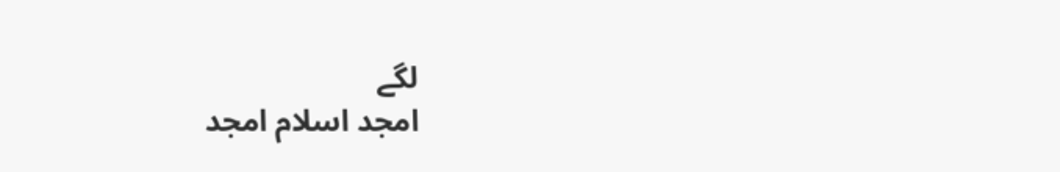لگے
امجد اسلام امجد